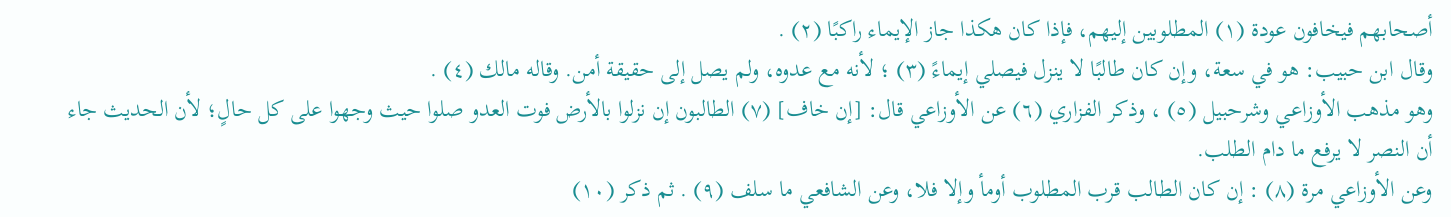أصحابهم فيخافون عودة (١) المطلوبين إليهم، فإذا كان هكذا جاز الإيماء راكبًا (٢) .
وقال ابن حبيب: هو في سعة، وإن كان طالبًا لا ينزل فيصلي إيماءً (٣) ؛ لأنه مع عدوه، ولم يصل إلى حقيقة أمن. وقاله مالك (٤) .
وهو مذهب الأوزاعي وشرحبيل (٥) ، وذكر الفزاري (٦) عن الأوزاعي قال: [إن خاف] (٧) الطالبون إن نزلوا بالأرض فوت العدو صلوا حيث وجهوا على كل حالٍ؛ لأن الحديث جاء أن النصر لا يرفع ما دام الطلب.
وعن الأوزاعي مرة (٨) : إن كان الطالب قرب المطلوب أومأ وإلا فلا، وعن الشافعي ما سلف (٩) . ثم ذكر (١٠)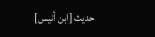حديث [ابن أنيس]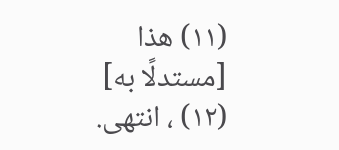(١١) هذا [مستدلًا به] (١٢) ، انتهى.